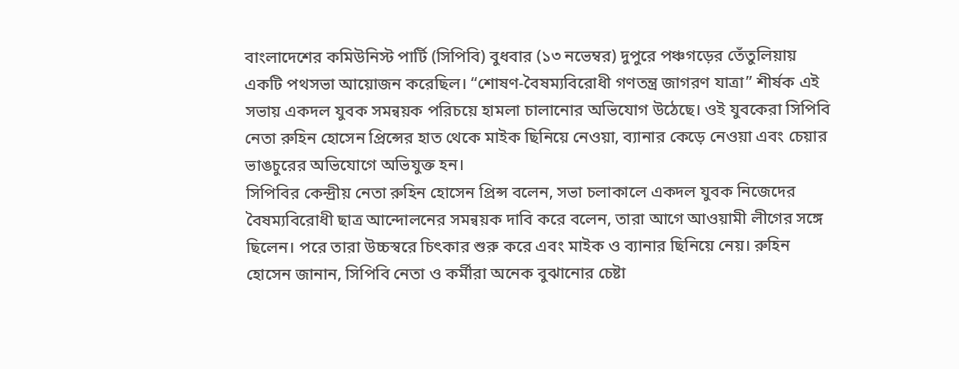বাংলাদেশের কমিউনিস্ট পার্টি (সিপিবি) বুধবার (১৩ নভেম্বর) দুপুরে পঞ্চগড়ের তেঁতুলিয়ায় একটি পথসভা আয়োজন করেছিল। “শোষণ-বৈষম্যবিরোধী গণতন্ত্র জাগরণ যাত্রা” শীর্ষক এই সভায় একদল যুবক সমন্বয়ক পরিচয়ে হামলা চালানোর অভিযোগ উঠেছে। ওই যুবকেরা সিপিবি নেতা রুহিন হোসেন প্রিন্সের হাত থেকে মাইক ছিনিয়ে নেওয়া, ব্যানার কেড়ে নেওয়া এবং চেয়ার ভাঙচুরের অভিযোগে অভিযুক্ত হন।
সিপিবির কেন্দ্রীয় নেতা রুহিন হোসেন প্রিন্স বলেন, সভা চলাকালে একদল যুবক নিজেদের বৈষম্যবিরোধী ছাত্র আন্দোলনের সমন্বয়ক দাবি করে বলেন, তারা আগে আওয়ামী লীগের সঙ্গে ছিলেন। পরে তারা উচ্চস্বরে চিৎকার শুরু করে এবং মাইক ও ব্যানার ছিনিয়ে নেয়। রুহিন হোসেন জানান, সিপিবি নেতা ও কর্মীরা অনেক বুঝানোর চেষ্টা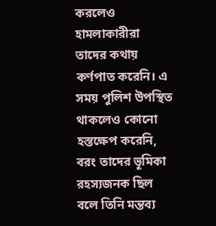করলেও হামলাকারীরা তাদের কথায় কর্ণপাত করেনি। এ সময় পুলিশ উপস্থিত থাকলেও কোনো হস্তক্ষেপ করেনি, বরং তাদের ভূমিকা রহস্যজনক ছিল বলে তিনি মন্তব্য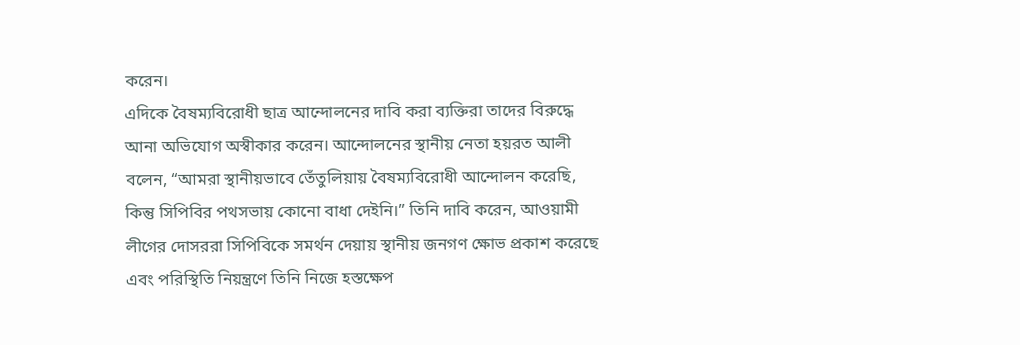করেন।
এদিকে বৈষম্যবিরোধী ছাত্র আন্দোলনের দাবি করা ব্যক্তিরা তাদের বিরুদ্ধে আনা অভিযোগ অস্বীকার করেন। আন্দোলনের স্থানীয় নেতা হয়রত আলী বলেন, “আমরা স্থানীয়ভাবে তেঁতুলিয়ায় বৈষম্যবিরোধী আন্দোলন করেছি, কিন্তু সিপিবির পথসভায় কোনো বাধা দেইনি।” তিনি দাবি করেন, আওয়ামী লীগের দোসররা সিপিবিকে সমর্থন দেয়ায় স্থানীয় জনগণ ক্ষোভ প্রকাশ করেছে এবং পরিস্থিতি নিয়ন্ত্রণে তিনি নিজে হস্তক্ষেপ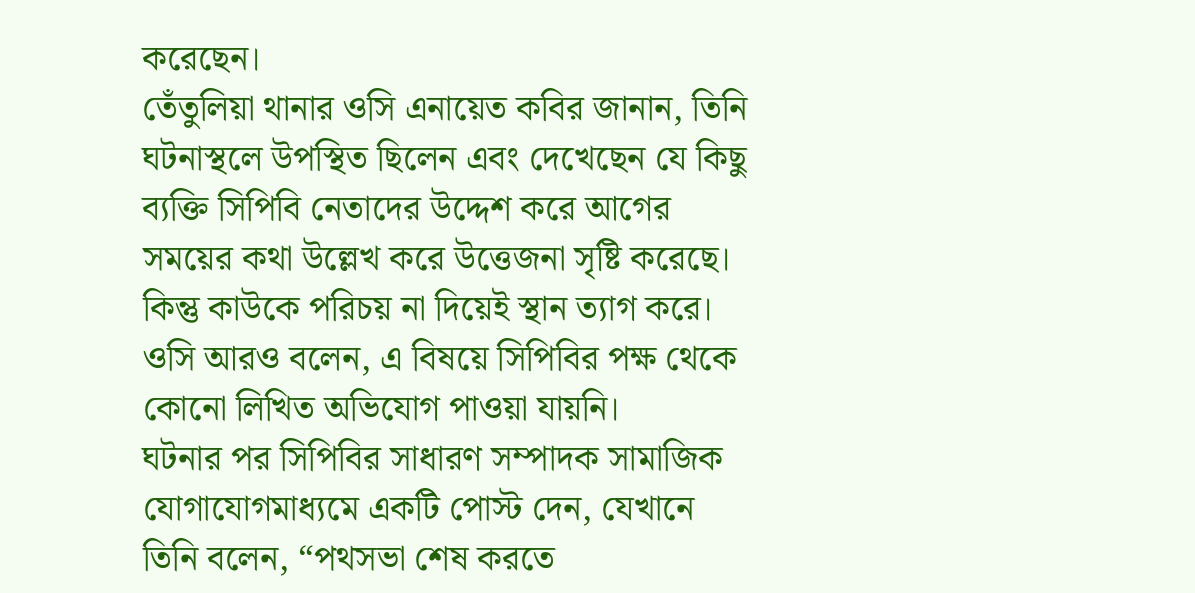করেছেন।
তেঁতুলিয়া থানার ওসি এনায়েত কবির জানান, তিনি ঘটনাস্থলে উপস্থিত ছিলেন এবং দেখেছেন যে কিছু ব্যক্তি সিপিবি নেতাদের উদ্দেশ করে আগের সময়ের কথা উল্লেখ করে উত্তেজনা সৃষ্টি করেছে। কিন্তু কাউকে পরিচয় না দিয়েই স্থান ত্যাগ করে। ওসি আরও বলেন, এ বিষয়ে সিপিবির পক্ষ থেকে কোনো লিখিত অভিযোগ পাওয়া যায়নি।
ঘটনার পর সিপিবির সাধারণ সম্পাদক সামাজিক যোগাযোগমাধ্যমে একটি পোস্ট দেন, যেখানে তিনি বলেন, “পথসভা শেষ করতে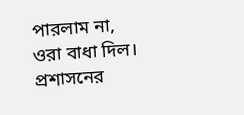পারলাম না, ওরা বাধা দিল। প্রশাসনের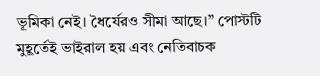ভূমিকা নেই। ধৈর্যেরও সীমা আছে।” পোস্টটি মুহূর্তেই ভাইরাল হয় এবং নেতিবাচক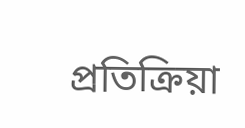প্রতিক্রিয়া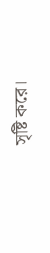সৃষ্টি করে।